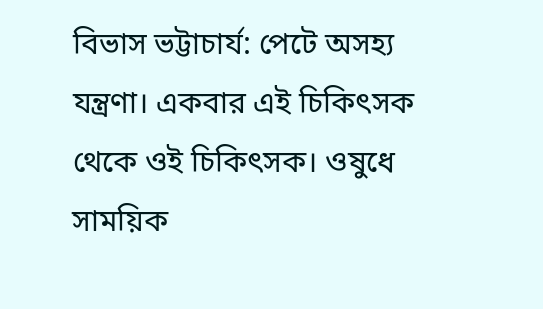বিভাস ভট্টাচার্য: পেটে অসহ্য যন্ত্রণা। একবার এই চিকিৎসক থেকে ওই চিকিৎসক। ওষুধে সাময়িক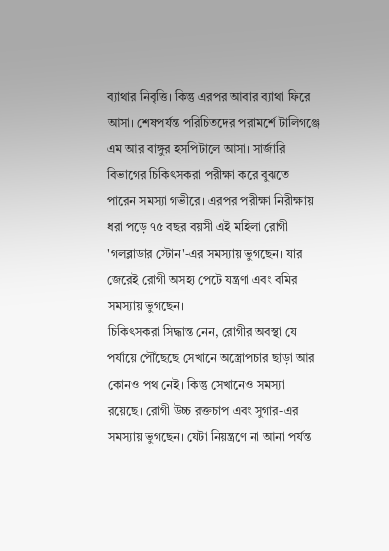ব্যাথার নিবৃত্তি। কিন্তু এরপর আবার ব্যাথা ফিরে আসা। শেষপর্যন্ত পরিচিতদের পরামর্শে টালিগঞ্জে এম আর বাঙ্গুর হসপিটালে আসা। সার্জারি বিভাগের চিকিৎসকরা পরীক্ষা করে বুঝতে পারেন সমস্যা গভীরে। এরপর পরীক্ষা নিরীক্ষায় ধরা পড়ে ৭৫ বছর বয়সী এই মহিলা রোগী 'গলব্লাডার স্টোন'-এর সমস্যায় ভুগছেন। যার জেরেই রোগী অসহ্য পেটে যন্ত্রণা এবং বমির সমস্যায় ভুগছেন।
চিকিৎসকরা সিদ্ধান্ত নেন, রোগীর অবস্থা যে পর্যায়ে পৌঁছেছে সেখানে অস্ত্রোপচার ছাড়া আর কোনও পথ নেই। কিন্তু সেখানেও সমস্যা রয়েছে। রোগী উচ্চ রক্তচাপ এবং সুগার-এর সমস্যায় ভুগছেন। যেটা নিয়ন্ত্রণে না আনা পর্যন্ত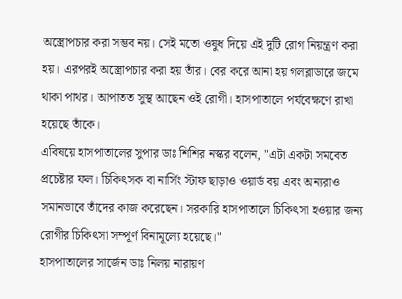অস্ত্রোপচার করা সম্ভব নয়। সেই মতো ওষুধ দিয়ে এই দুটি রোগ নিয়ন্ত্রণ করা হয়। এরপরই অস্ত্রোপচার করা হয় তাঁর। বের করে আনা হয় গলব্লাডারে জমে থাকা পাথর। আপাতত সুস্থ আছেন ওই রোগী। হাসপাতালে পর্যবেক্ষণে রাখা হয়েছে তাঁকে।
এবিষয়ে হাসপাতালের সুপার ডাঃ শিশির নস্কর বলেন, "এটা একটা সমবেত প্রচেষ্টার ফল। চিকিৎসক বা নার্সিং স্টাফ ছাড়াও ওয়ার্ড বয় এবং অন্যরাও সমানভাবে তাঁদের কাজ করেছেন। সরকারি হাসপাতালে চিকিৎসা হওয়ার জন্য রোগীর চিকিৎসা সম্পূর্ণ বিনামূল্যে হয়েছে।"
হাসপাতালের সার্জেন ডাঃ নিলয় নারায়ণ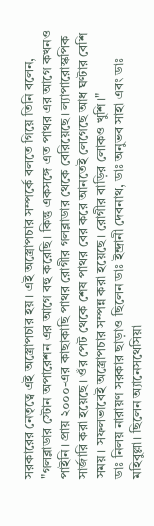সরকারের নেতৃত্বে এই অস্ত্রোপচার হয়। এই অস্ত্রোপচার সম্পর্কে বলতে গিয়ে তিনি বলেন, "গলব্লাডার স্টোন অপারেশন এর আগে বহু করেছি। কিন্তু একসঙ্গে এত পাথর এর আগে কখনও পাইনি। প্রায় ২০০০-এর কাছাকাছি পাথর রোগীর গলব্লাডার থেকে বেরিয়েছে। ল্যাপারোস্কপিক সার্জারি করা হয়েছে। ওঁর পেট থেকে শেষ পাথর বের করে আনতেই লেগেছে আধ ঘণ্টার বেশি সময়। সফলভাবেই অস্ত্রোপচার সম্পন্ন করা হয়েছে। রোগীর বাড়ির লোকও খুশি।"
ডাঃ নিলয় নারায়ণ সরকার ছাড়াও ছিলেন ডাঃ ইন্দ্রানী দেবনাথ, ডাঃ অনুভব সাহা এবং ডাঃ মহিবুল্লা। ছিলেন অ্যানেসথেসিয়া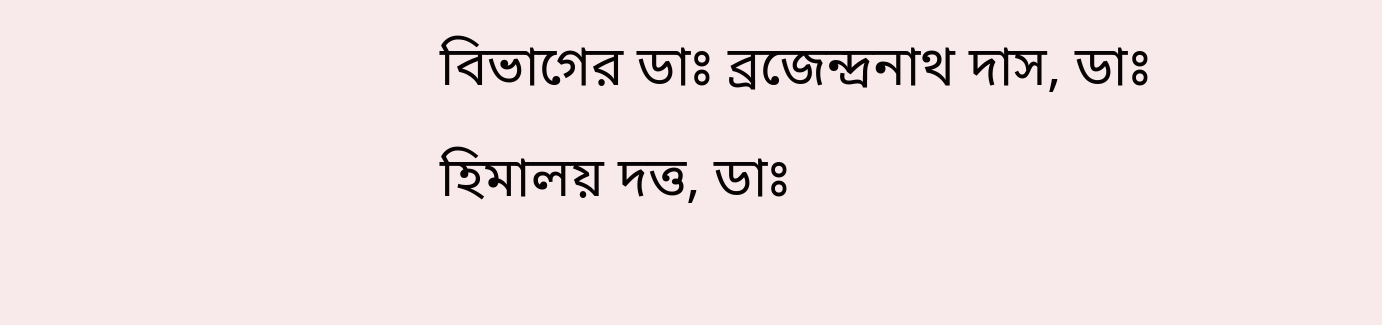বিভাগের ডাঃ ব্রজেন্দ্রনাথ দাস, ডাঃ হিমালয় দত্ত, ডাঃ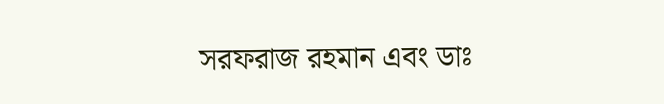সরফরাজ রহমান এবং ডাঃ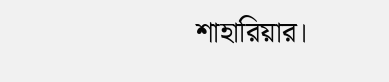শাহারিয়ার।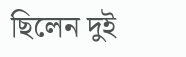ছিলেন দুই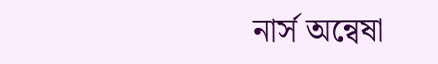নার্স অন্বেষা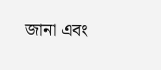জানা এবং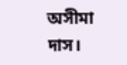অসীমা দাস।